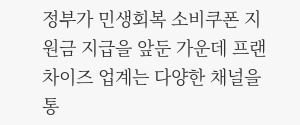정부가 민생회복 소비쿠폰 지원금 지급을 앞둔 가운데 프랜차이즈 업계는 다양한 채널을 통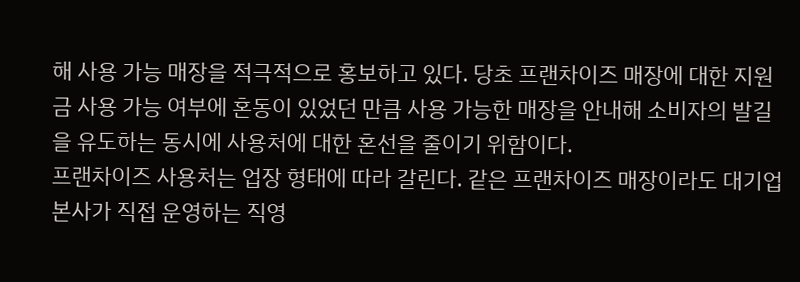해 사용 가능 매장을 적극적으로 홍보하고 있다. 당초 프랜차이즈 매장에 대한 지원금 사용 가능 여부에 혼동이 있었던 만큼 사용 가능한 매장을 안내해 소비자의 발길을 유도하는 동시에 사용처에 대한 혼선을 줄이기 위함이다.
프랜차이즈 사용처는 업장 형태에 따라 갈린다. 같은 프랜차이즈 매장이라도 대기업 본사가 직접 운영하는 직영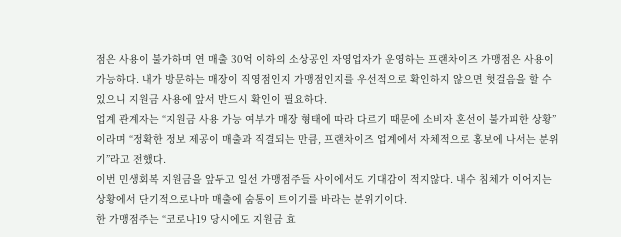점은 사용이 불가하며 연 매출 30억 이하의 소상공인 자영업자가 운영하는 프랜차이즈 가맹점은 사용이 가능하다. 내가 방문하는 매장이 직영점인지 가맹점인지를 우선적으로 확인하지 않으면 헛걸음을 할 수 있으니 지원금 사용에 앞서 반드시 확인이 필요하다.
업계 관계자는 “지원금 사용 가능 여부가 매장 형태에 따라 다르기 때문에 소비자 혼선이 불가피한 상황”이라며 “정확한 정보 제공이 매출과 직결되는 만큼, 프랜차이즈 업계에서 자체적으로 홍보에 나서는 분위기”라고 전했다.
이번 민생회복 지원금을 앞두고 일선 가맹점주들 사이에서도 기대감이 적지않다. 내수 침체가 이어지는 상황에서 단기적으로나마 매출에 숨통이 트이기를 바라는 분위기이다.
한 가맹점주는 “코로나19 당시에도 지원금 효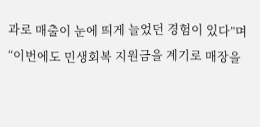과로 매출이 눈에 띄게 늘었던 경험이 있다”며 “이번에도 민생회복 지원금을 계기로 매장을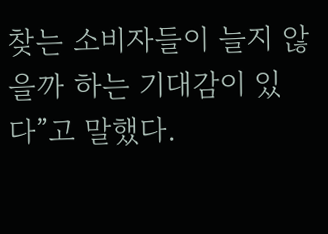찾는 소비자들이 늘지 않을까 하는 기대감이 있다”고 말했다.